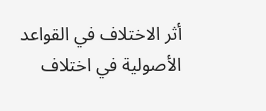أثر الاختلاف في القواعد الأصولية في اختلاف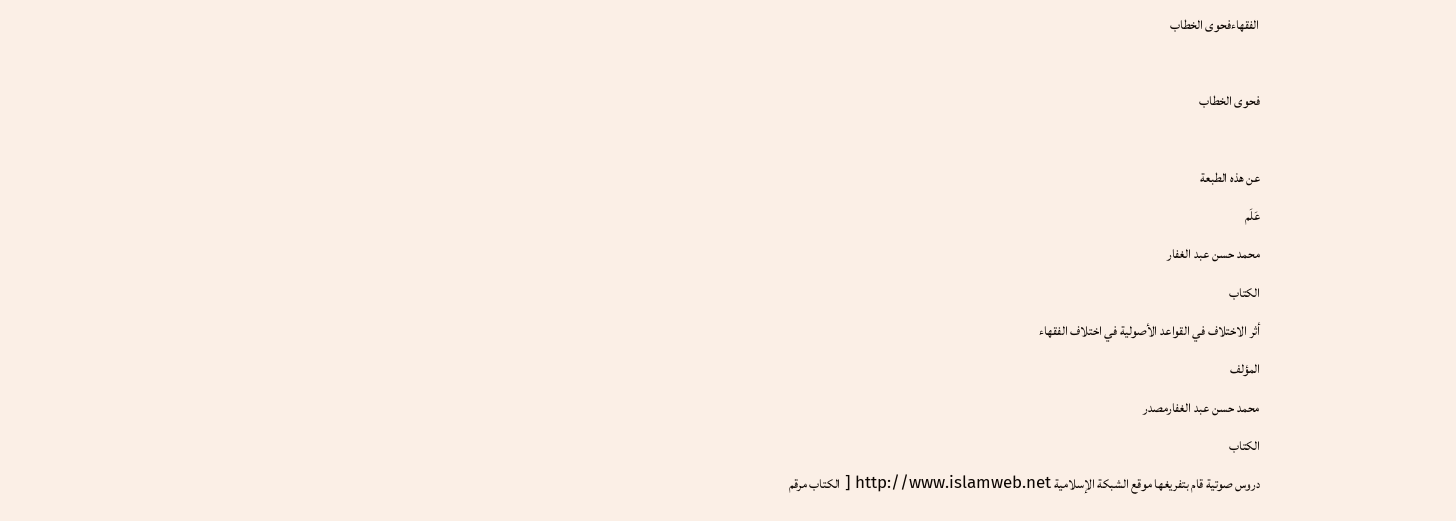الفقهاءفحوى الخطاب

فحوى الخطاب

عن هذه الطبعة
عَلَم
محمد حسن عبد الغفار
الكتاب
أثر الاختلاف في القواعد الأصولية في اختلاف الفقهاء
المؤلف
محمد حسن عبد الغفارمصدر
الكتاب
دروس صوتية قام بتفريغها موقع الشبكة الإسلامية http://www.islamweb.net [ الكتاب مرقم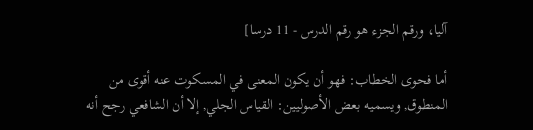آليا، ورقم الجزء هو رقم الدرس - 11 درسا]

أما فحوى الخطاب: فهو أن يكون المعنى في المسكوت عنه أقوى من المنطوق, ويسميه بعض الأصوليين: القياس الجلي, إلا أن الشافعي رجح أنه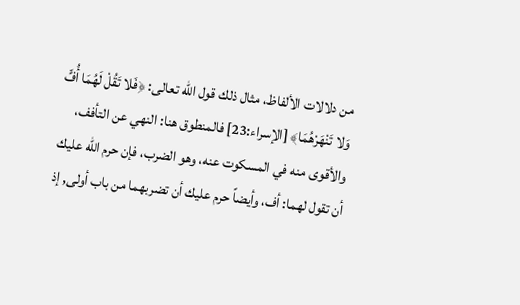من دلالات الألفاظ، مثال ذلك قول الله تعالى: ﴿فَلا تَقُلْ لَهُمَا أُفٍّ وَلا تَنْهَرْهُمَا﴾ [الإسراء:23] فالمنطوق هنا: النهي عن التأفف، والأقوى منه في المسكوت عنه، وهو الضرب، فإن حرم الله عليك أن تقول لهما: أف، وأيضاً حرم عليك أن تضربهما من باب أولى, إذ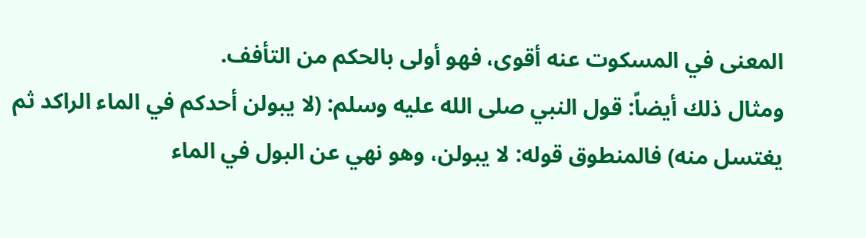المعنى في المسكوت عنه أقوى، فهو أولى بالحكم من التأفف.
ومثال ذلك أيضاً: قول النبي صلى الله عليه وسلم: (لا يبولن أحدكم في الماء الراكد ثم يغتسل منه) فالمنطوق قوله: لا يبولن، وهو نهي عن البول في الماء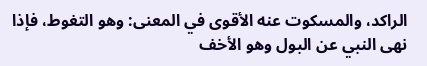الراكد، والمسكوت عنه الأقوى في المعنى: وهو التغوط، فإذا نهى النبي عن البول وهو الأخف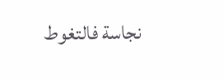نجاسة فالتغوط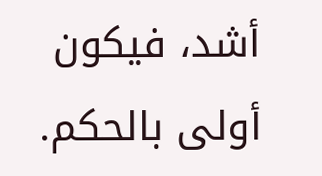أشد، فيكون أولى بالحكم.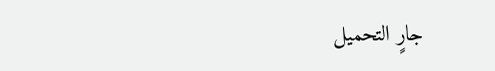جارٍ التحميل